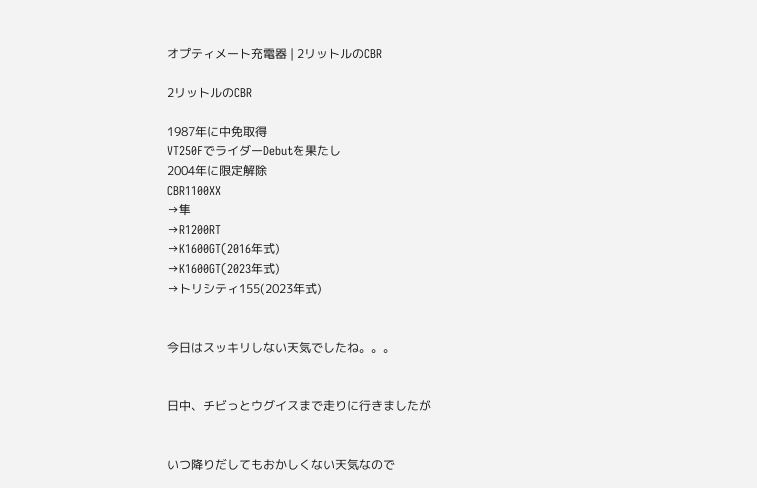オプティメート充電器 | 2リットルのCBR

2リットルのCBR

1987年に中免取得
VT250FでライダーDebutを果たし
2004年に限定解除
CBR1100XX
→隼
→R1200RT
→K1600GT(2016年式)
→K1600GT(2023年式)
→トリシティ155(2023年式)


今日はスッキリしない天気でしたね。。。


日中、チビっとウグイスまで走りに行きましたが


いつ降りだしてもおかしくない天気なので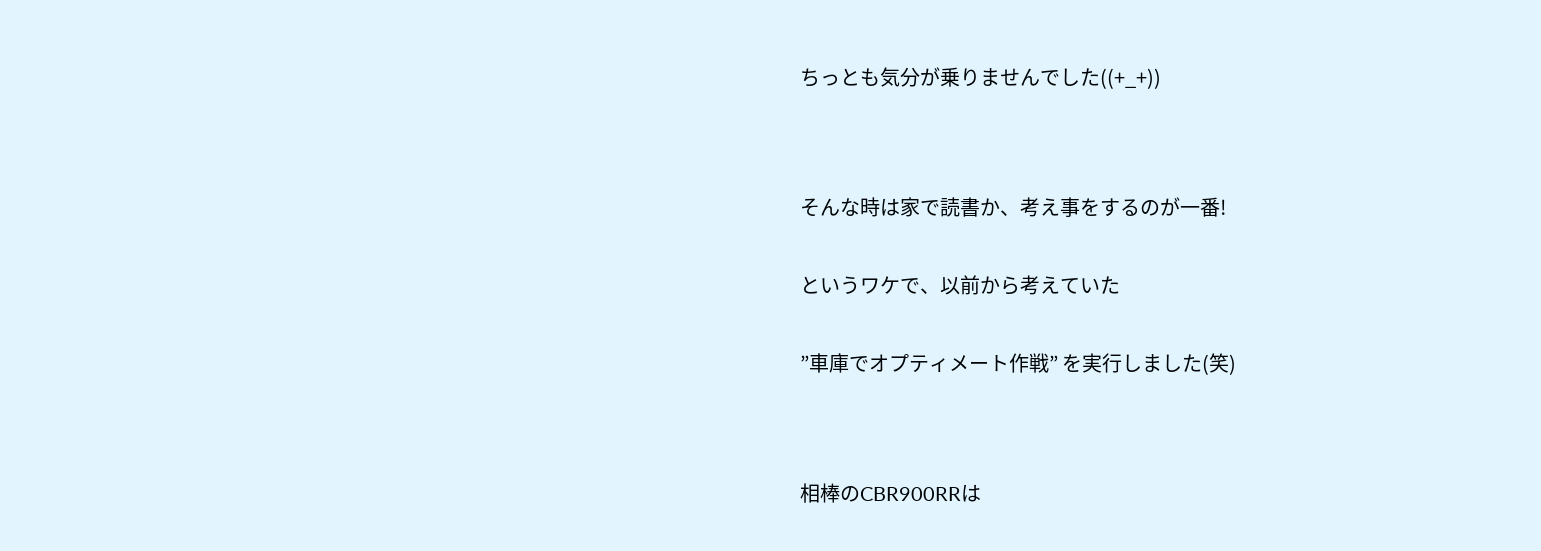ちっとも気分が乗りませんでした((+_+))




そんな時は家で読書か、考え事をするのが一番!


というワケで、以前から考えていた


”車庫でオプティメート作戦” を実行しました(笑)




相棒のCBR900RRは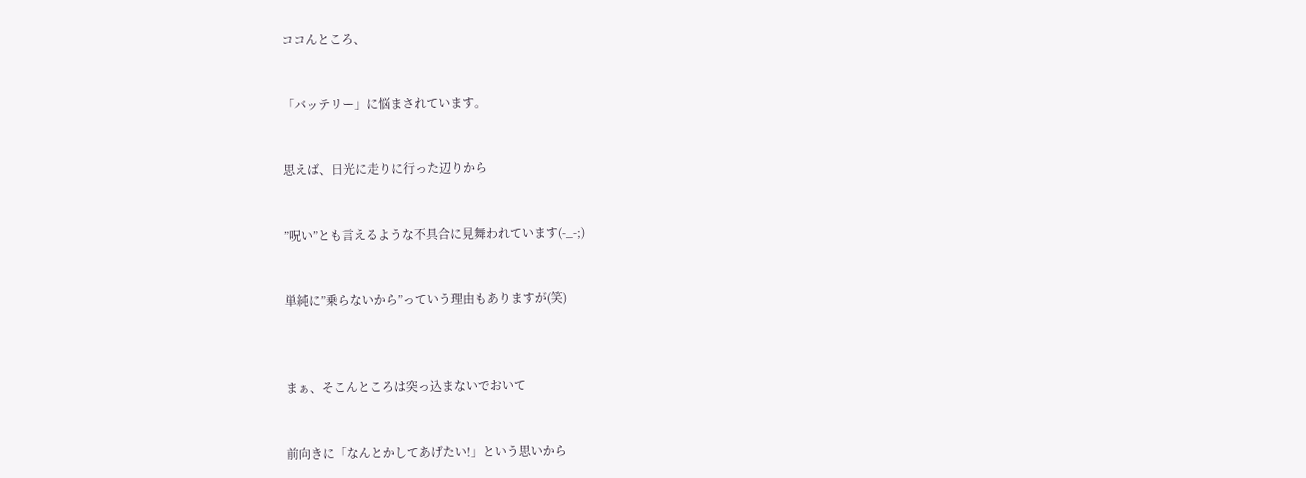ココんところ、


「バッテリー」に悩まされています。


思えば、日光に走りに行った辺りから


”呪い”とも言えるような不具合に見舞われています(-_-;)


単純に”乗らないから”っていう理由もありますが(笑)



まぁ、そこんところは突っ込まないでおいて


前向きに「なんとかしてあげたい!」という思いから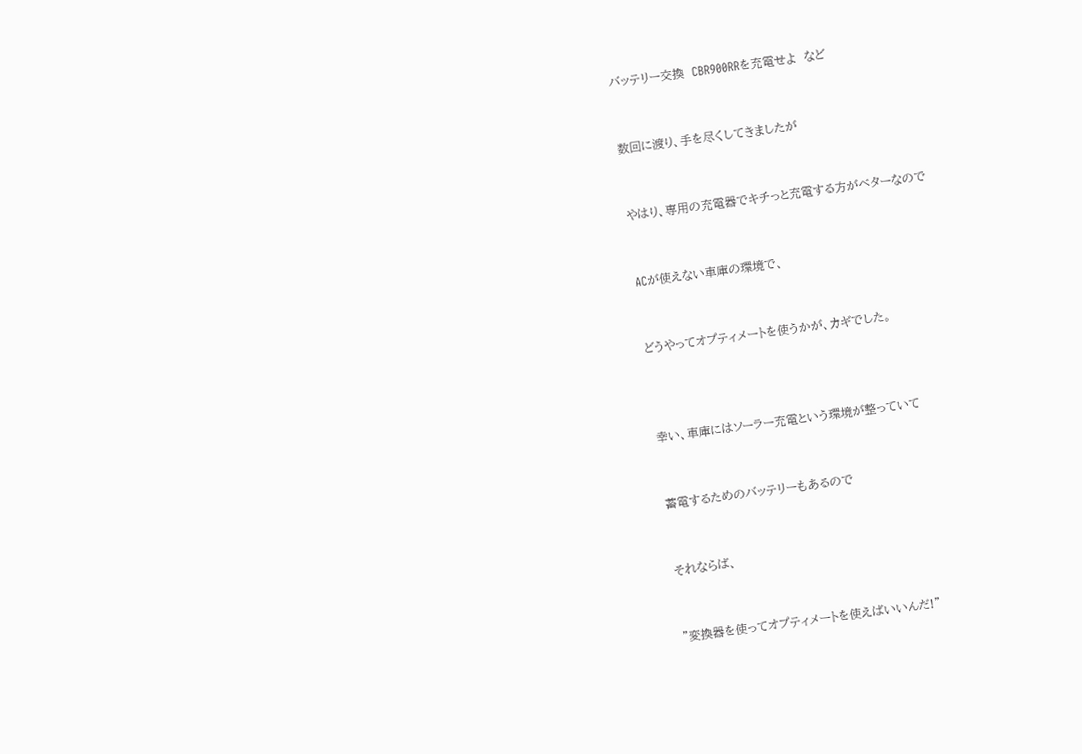バッテリー交換  CBR900RRを充電せよ  など


数回に渡り、手を尽くしてきましたが


やはり、専用の充電器でキチっと充電する方がベターなので


ACが使えない車庫の環境で、


どうやってオプティメートを使うかが、カギでした。



幸い、車庫にはソーラー充電という環境が整っていて


蓄電するためのバッテリーもあるので


それならば、


”変換器を使ってオプティメートを使えばいいんだ!”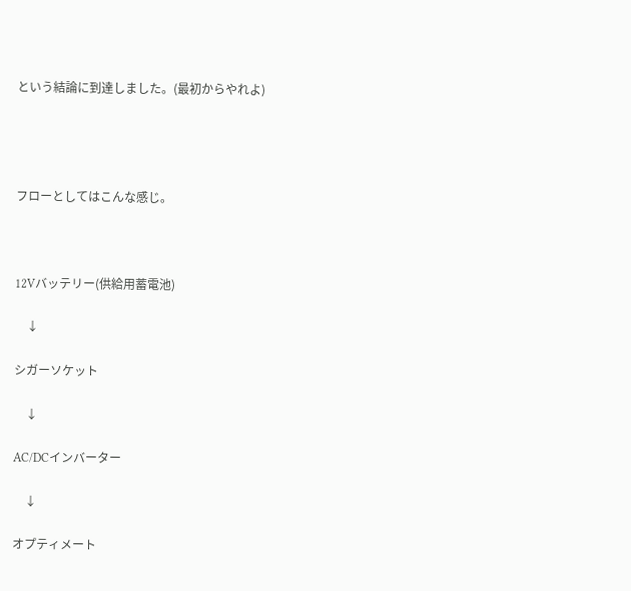という結論に到達しました。(最初からやれよ)




フローとしてはこんな感じ。



12Vバッテリー(供給用蓄電池)

    ↓

シガーソケット

    ↓

AC/DCインバーター

    ↓

オプティメート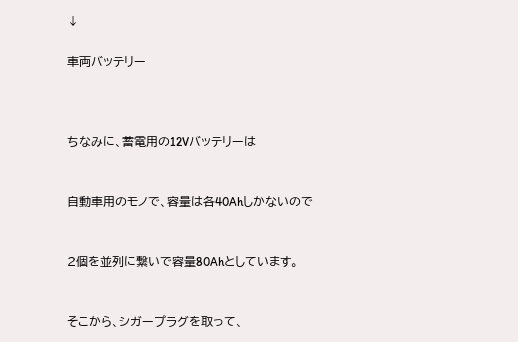↓

車両バッテリー



ちなみに、蓄電用の12Vバッテリーは


自動車用のモノで、容量は各40Ahしかないので


2個を並列に繋いで容量80Ahとしています。


そこから、シガープラグを取って、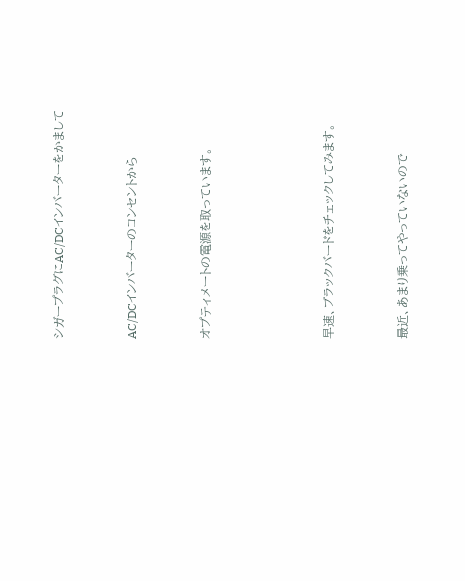シガープラグにAC/DCインバーターをかまして


AC/DCインバーターのコンセントから


オプティメートの電源を取っています。




早速、ブラックバードをチェックしてみます。


最近、あまり乗ってやっていないので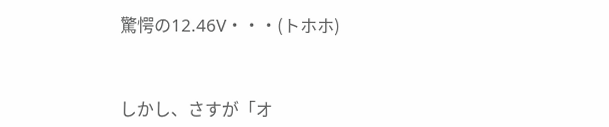驚愕の12.46V・・・(トホホ)



しかし、さすが「オ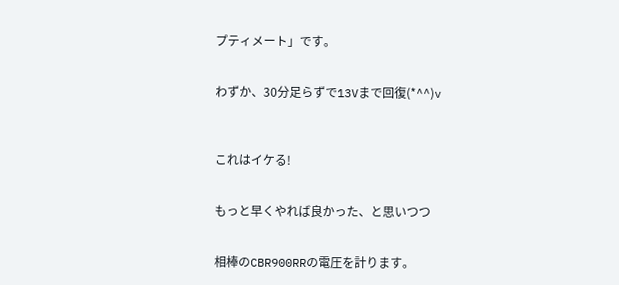プティメート」です。


わずか、30分足らずで13Vまで回復(*^^)v



これはイケる!


もっと早くやれば良かった、と思いつつ


相棒のCBR900RRの電圧を計ります。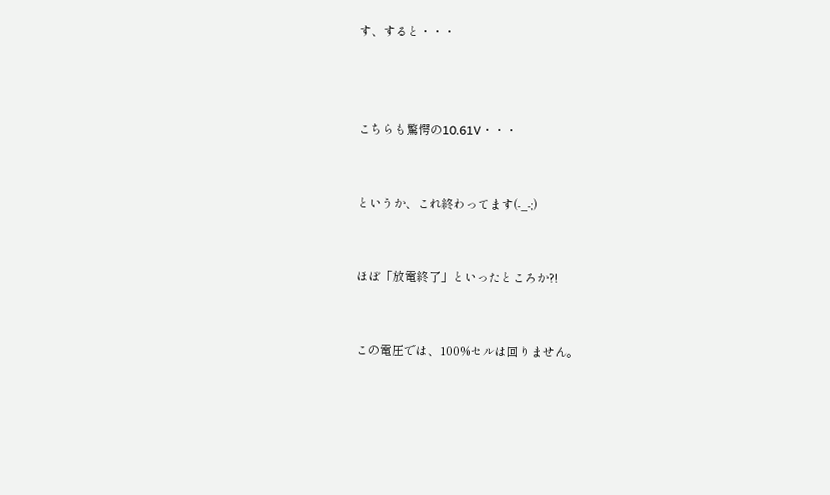す、すると・・・



こちらも驚愕の10.61V・・・


というか、これ終わってます(-_-;)


ほぼ「放電終了」といったところか?!


この電圧では、100%セルは回りません。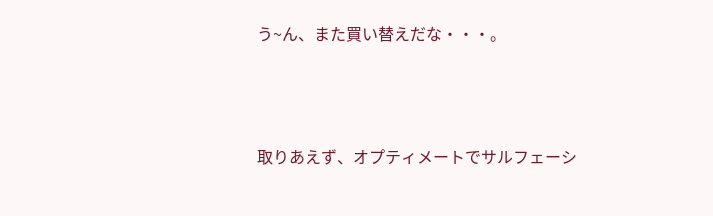う~ん、また買い替えだな・・・。



取りあえず、オプティメートでサルフェーシ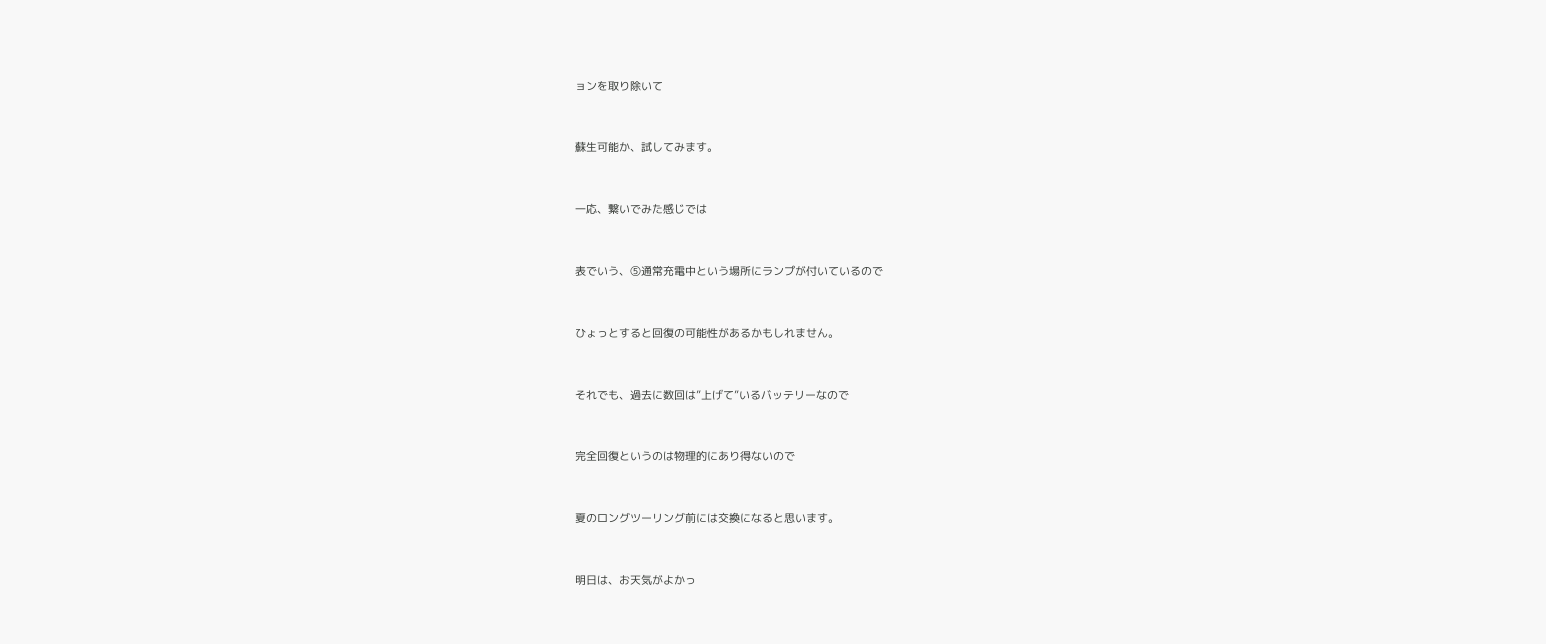ョンを取り除いて


蘇生可能か、試してみます。


一応、繋いでみた感じでは


表でいう、⑤通常充電中という場所にランプが付いているので


ひょっとすると回復の可能性があるかもしれません。


それでも、過去に数回は”上げて”いるバッテリーなので


完全回復というのは物理的にあり得ないので


夏のロングツーリング前には交換になると思います。


明日は、お天気がよかっ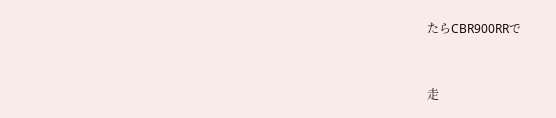たらCBR900RRで


走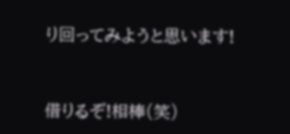り回ってみようと思います!



借りるぞ!相棒(笑)